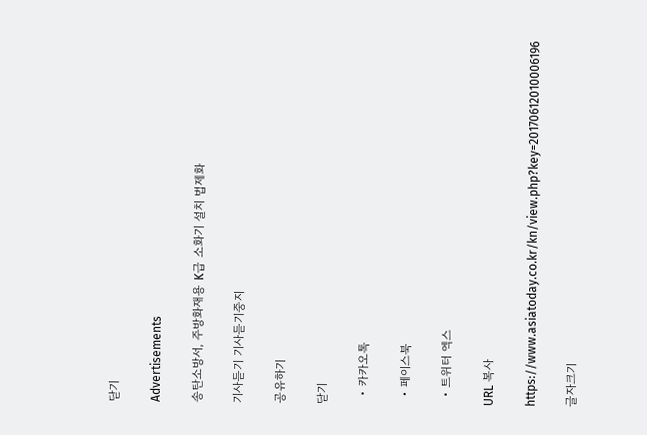닫기

Advertisements

송탄소방서, 주방화재용 K급 소화기 설치 법제화

기사듣기 기사듣기중지

공유하기

닫기

  • 카카오톡

  • 페이스북

  • 트위터 엑스

URL 복사

https://www.asiatoday.co.kr/kn/view.php?key=20170612010006196

글자크기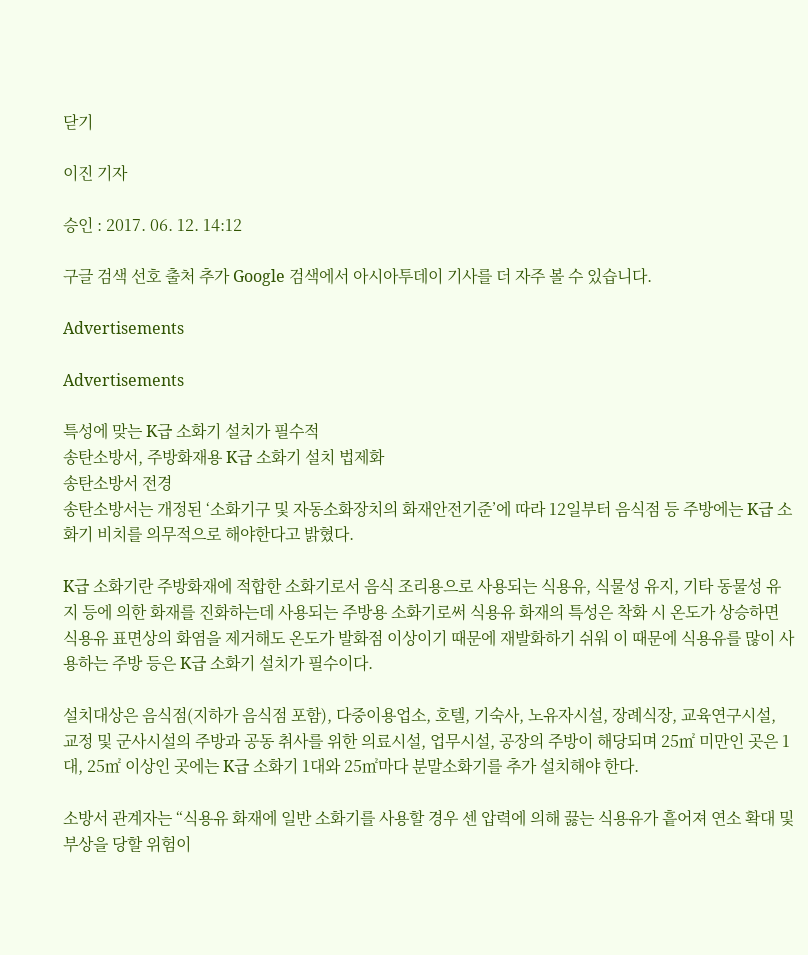닫기

이진 기자

승인 : 2017. 06. 12. 14:12

구글 검색 선호 출처 추가 Google 검색에서 아시아투데이 기사를 더 자주 볼 수 있습니다.

Advertisements

Advertisements

특성에 맞는 K급 소화기 설치가 필수적
송탄소방서, 주방화재용 K급 소화기 설치 법제화
송탄소방서 전경
송탄소방서는 개정된 ‘소화기구 및 자동소화장치의 화재안전기준’에 따라 12일부터 음식점 등 주방에는 K급 소화기 비치를 의무적으로 해야한다고 밝혔다.

K급 소화기란 주방화재에 적합한 소화기로서 음식 조리용으로 사용되는 식용유, 식물성 유지, 기타 동물성 유지 등에 의한 화재를 진화하는데 사용되는 주방용 소화기로써 식용유 화재의 특성은 착화 시 온도가 상승하면 식용유 표면상의 화염을 제거해도 온도가 발화점 이상이기 때문에 재발화하기 쉬워 이 때문에 식용유를 많이 사용하는 주방 등은 K급 소화기 설치가 필수이다.

설치대상은 음식점(지하가 음식점 포함), 다중이용업소, 호텔, 기숙사, 노유자시설, 장례식장, 교육연구시설, 교정 및 군사시설의 주방과 공동 취사를 위한 의료시설, 업무시설, 공장의 주방이 해당되며 25㎡ 미만인 곳은 1대, 25㎡ 이상인 곳에는 K급 소화기 1대와 25㎡마다 분말소화기를 추가 설치해야 한다.

소방서 관계자는 “식용유 화재에 일반 소화기를 사용할 경우 센 압력에 의해 끓는 식용유가 흩어져 연소 확대 및 부상을 당할 위험이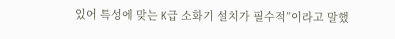있어 특성에 맞는 K급 소화기 설치가 필수적”이라고 말했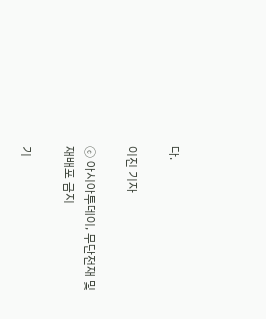다.

이진 기자

ⓒ 아시아투데이, 무단전재 및 재배포 금지

기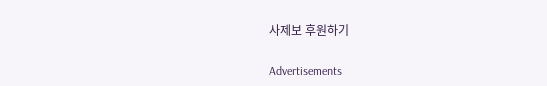사제보 후원하기

Advertisements